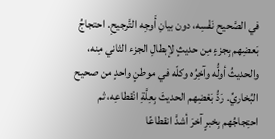في الصَّحيح نَفْسِه، دون بيانِ أَوجِه التَّرجيحِ. احتجاجُ بَعضِهم بِجزءٍ مِن حديثٍ لإبطالِ الجزء الثاني مِنه، والحديثُ أولُّه وآخِرُه وكلّه في موطنٍ واحدٍ من صحيح البُخاريِّ. رَدُّ بَعْضِهم الحديثَ بِعِلَّةِ انْقطاعِه، ثم احتِجاجُهم بِخبرٍ آخرَ أشدَّ انقطاعًا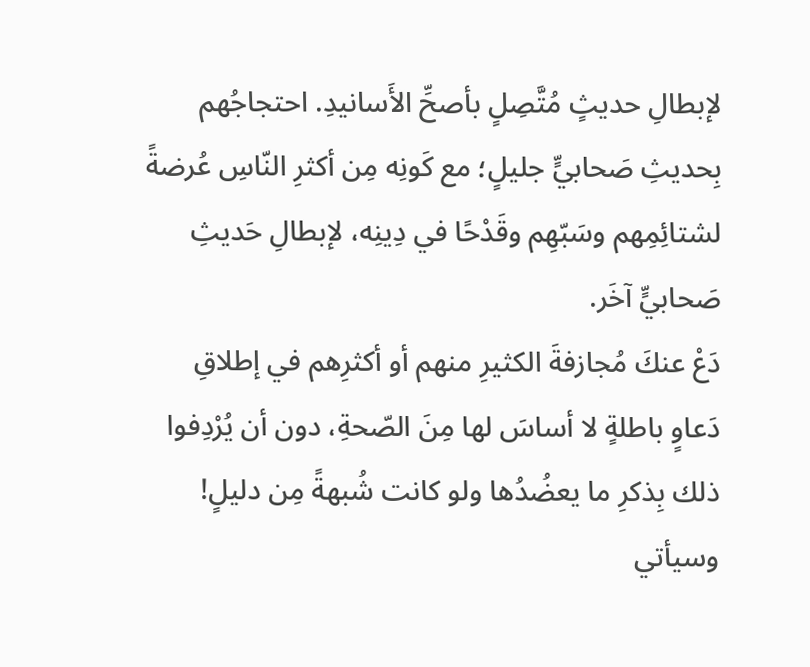لإبطالِ حديثٍ مُتَّصِلٍ بأصحِّ الأَسانيدِ. احتجاجُهم بِحديثِ صَحابيٍّ جليلٍ؛ مع كَونِه مِن أكثرِ النّاسِ عُرضةً لشتائِمِهم وسَبّهِم وقَدْحًا في دِينِه، لإبطالِ حَديثِ صَحابيٍّ آخَر.
دَعْ عنكَ مُجازفةَ الكثيرِ منهم أو أكثرِهم في إطلاقِ دَعاوٍ باطلةٍ لا أساسَ لها مِنَ الصّحةِ، دون أن يُرْدِفوا ذلك بِذكرِ ما يعضُدُها ولو كانت شُبهةً مِن دليلٍ!
وسيأتي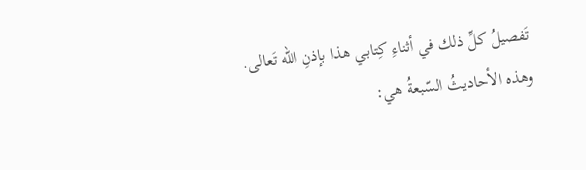تَفصيلُ كلِّ ذلك في أثناءِ كِتابي هذا بإذنِ الله تَعالى.
وهذه الأحاديثُ السّبعةُ هي: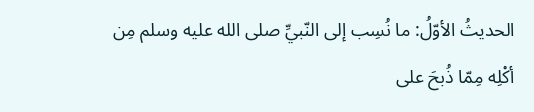الحديثُ الأوّلُ: ما نُسِب إلى النّبيِّ صلى الله عليه وسلم مِن أكْلِه مِمّا ذُبحَ على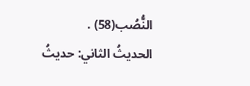النُّصُب(58) .
الحديثُ الثاني: حديثُ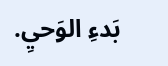بَدءِ الوَحيِ.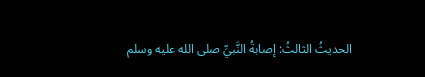الحديثُ الثالثُ: إصابةُ النَّبيِّ صلى الله عليه وسلم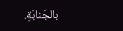بالجَنابَةِ.